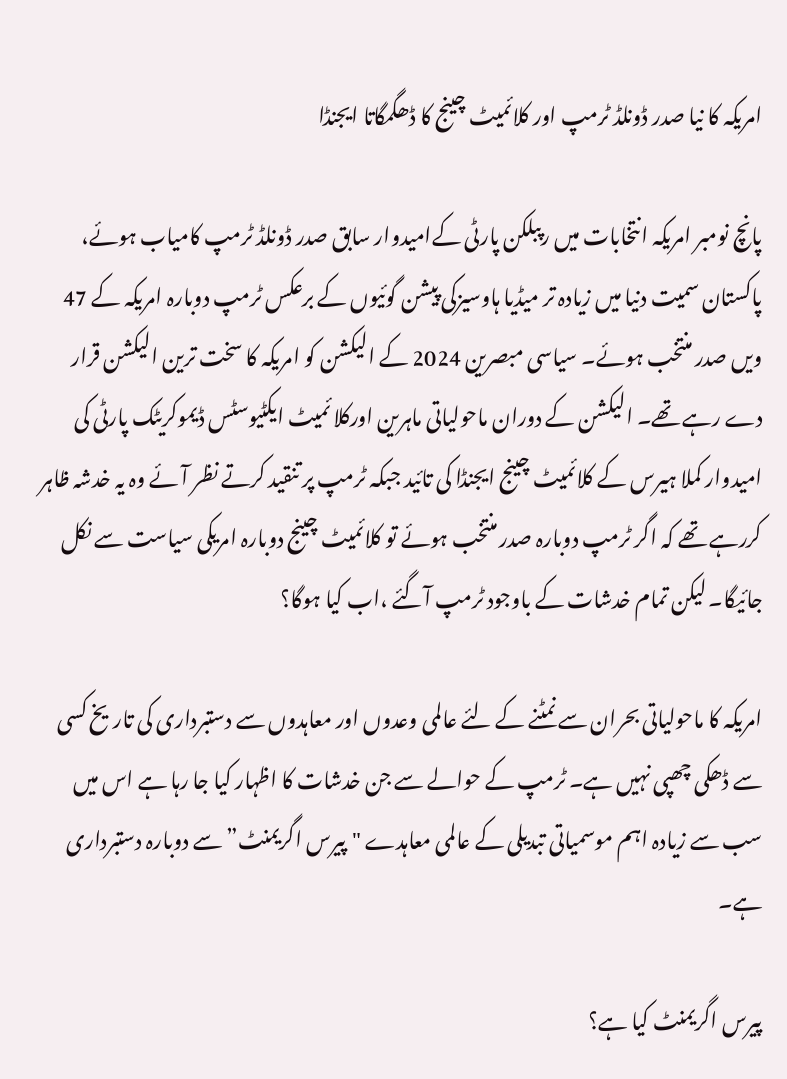امریکہ کا نیا صدر ڈونلڈ ٹرمپ اور کلائمیٹ چینج کا ڈھگمگاتا ایجنڈا

پانچ نومبر امریکہ انتخابات میں رپبلکن پارٹی کےامیدوار سابق صدر ڈونلڈ ٹرمپ کامیاب ہوئے، پاکستان سمیت دنیا میں زیادہ تر میڈیا ہاوسیزکی پیشن گوئیوں کے برعکس ٹرمپ دوبارہ امریکہ کے 47 ویں صدر منتخب ہوئے۔ سیاسی مبصرین 2024 کے الیکشن کو امریکہ کا سخت ترین الیکشن قرار دے رہے تھے۔ الیکشن کے دوران ماحولیاتی ماہرین اورکلا ئمیٹ ایکٹیوسٹس ڈیموکریٹک پارٹی کی امیدوار کملا ہیرس کے کلائمیٹ چینج ایجنڈا کی تائید جبکہ ٹرمپ پر تنقید کرتے نظر آئے وہ یہ خدشہ ظاہر کررہے تھے کہ اگر ٹرمپ دوبارہ صدر منتخب ہوئے تو کلائمیٹ چینج دوبارہ امریکی سیاست سے نکل جائیگا۔ لیکن تمام خدشات کے باوجود ٹرمپ آگئے ،اب کیا ہوگا؟

امریکہ کا ماحولیاتی بحران سے نمٹنے کے لئے عالمی وعدوں اور معاہدوں سے دستبرداری کی تاریخ کسی سے ڈھکی چھپی نہیں ہے۔ ٹرمپ کے حوالے سے جن خدشات کا اظہار کیا جا رہا ہے اس میں سب سے زیادہ اہم موسمیاتی تبدیلی کے عالمی معاہدے "پیرس اگریمنٹ” سے دوبارہ دستبرداری ہے۔

پیرس اگریمنٹ کیا ہے؟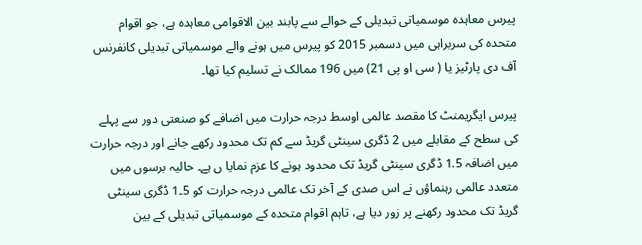پیرس معاہدہ موسمیاتی تبدیلی کے حوالے سے پابند بین الاقوامی معاہدہ ہے، جو اقوام متحدہ کی سربراہی میں دسمبر 2015 کو پیرس میں ہونے والے موسمیاتی تبدیلی کانفرنس آف دی پارٹیز یا ( سی او پی 21) میں 196 ممالک نے تسلیم کیا تھا۔

پیرس ایگریمنٹ کا مقصد عالمی اوسط درجہ حرارت میں اضافے کو صنعتی دور سے پہلے کی سطح کے مقابلے میں 2 ڈگری سینٹی گریڈ سے کم تک محدود رکھے جانے اور درجہ حرارت میں اضافہ 1.5 ڈگری سینٹی گریڈ تک محدود ہونے کا عزم نمایا ں ہے۔ حالیہ برسوں میں متعدد عالمی رہنماؤں نے اس صدی کے آخر تک عالمی درجہ حرارت کو 5۔1 ڈگری سینٹی گریڈ تک محدود رکھنے پر زور دیا ہے، تاہم اقوام متحدہ کے موسمیاتی تبدیلی کے بین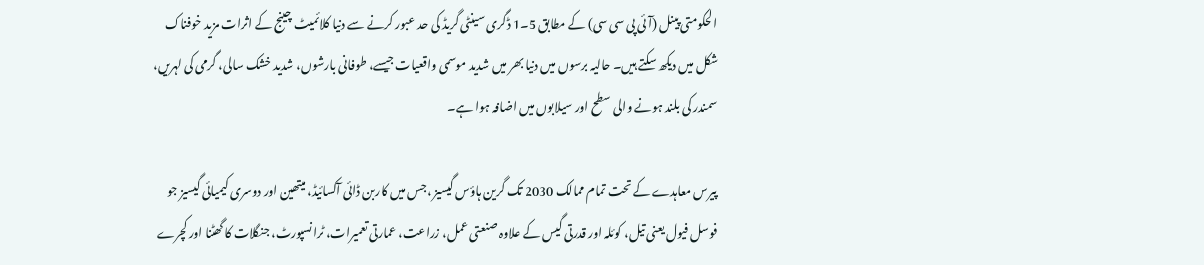الحکومتی پینل (آئی پی سی سی) کے مطابق 5۔1 ڈگری سینٹی گریڈ کی حد عبور کرنے سے دنیا کلائمیٹ چینج کے اثرات مزید خوفناک شکل میں دیکھ سکتے ہیں۔ حالیہ برسوں میں دنیا بھر میں شدید موسمی واقعیات جیسے، طوفانی بارشوں، شدید خشک سالی، گرمی کی لہریں، سمندر کی بلند ہونے والی سطح اور سیلابوں میں اضافہ ہوا ہے۔

پیرس معاہدے کے تحت تمام ممالک 2030 تک گرین ہاؤس گیسیز ،جس میں کاربن ڈائی آکسائیڈ، میتھین اور دوسری کیمیائی گیسیز جو فوسل فیول یعنی تیل، کوئلہ اور قدرتی گیس کے علاوہ صنعتی عمل، زراعت، عمارتی تعمیرات، ٹرانسپورٹ، جنگلات کا گھٹنا اور کچرے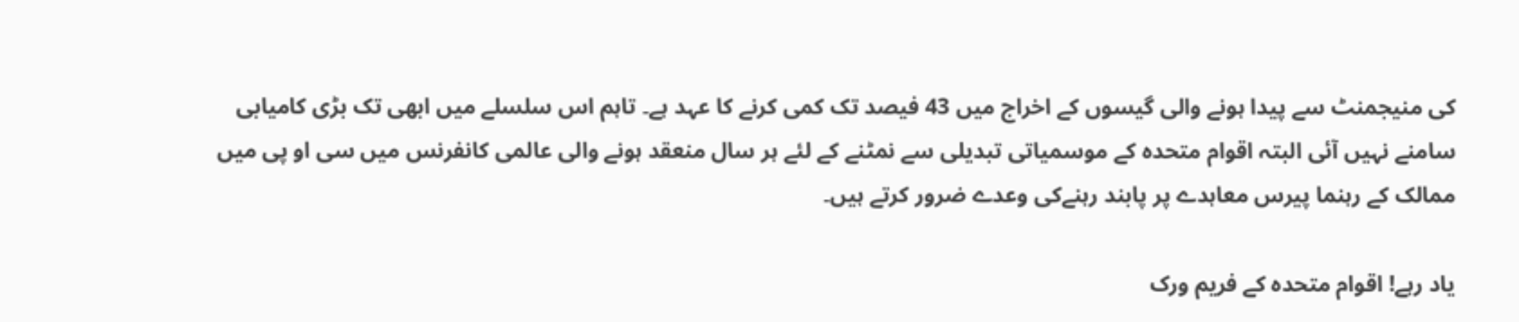کی منیجمنٹ سے پیدا ہونے والی گیسوں کے اخراج میں 43 فیصد تک کمی کرنے کا عہد ہے۔ تاہم اس سلسلے میں ابھی تک بڑی کامیابی سامنے نہیں آئی البتہ اقوام متحدہ کے موسمیاتی تبدیلی سے نمٹنے کے لئے ہر سال منعقد ہونے والی عالمی کانفرنس میں سی او پی میں ممالک کے رہنما پیرس معاہدے پر پابند رہنےکی وعدے ضرور کرتے ہیں۔

یاد رہے! اقوام متحدہ کے فریم ورک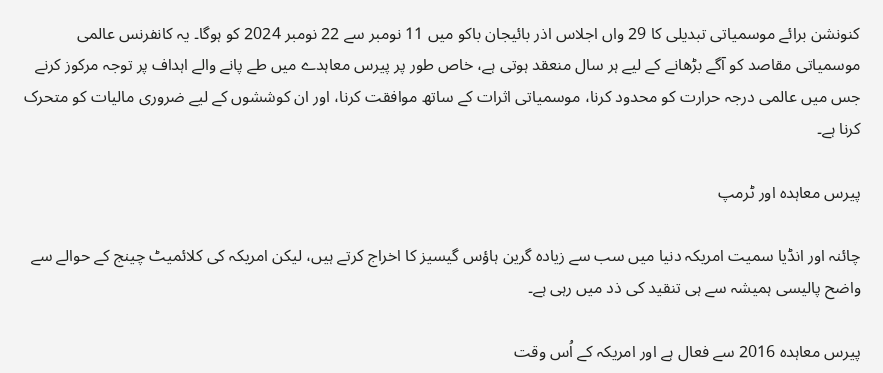کنونشن برائے موسمیاتی تبدیلی کا 29 واں اجلاس اذر بائیجان باکو میں 11 نومبر سے 22 نومبر 2024 کو ہوگا۔ یہ کانفرنس عالمی موسمیاتی مقاصد کو آگے بڑھانے کے لیے ہر سال منعقد ہوتی ہے، خاص طور پر پیرس معاہدے میں طے پانے والے اہداف پر توجہ مرکوز کرنے جس میں عالمی درجہ حرارت کو محدود کرنا، موسمیاتی اثرات کے ساتھ موافقت کرنا، اور ان کوششوں کے لیے ضروری مالیات کو متحرک کرنا ہے۔

پیرس معاہدہ اور ٹرمپ

چائنہ اور انڈیا سمیت امریکہ دنیا میں سب سے زیادہ گرین ہاؤس گیسیز کا اخراج کرتے ہیں، لیکن امریکہ کی کلائمیٹ چینج کے حوالے سے واضح پالیسی ہمیشہ سے ہی تنقید کی ذد میں رہی ہے۔

پیرس معاہدہ 2016 سے فعال ہے اور امریکہ کے اُس وقت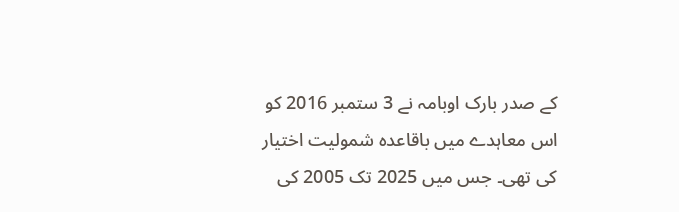کے صدر بارک اوبامہ نے 3 ستمبر 2016 کو اس معاہدے میں باقاعدہ شمولیت اختیار کی تھی۔ جس میں 2025 تک 2005 کی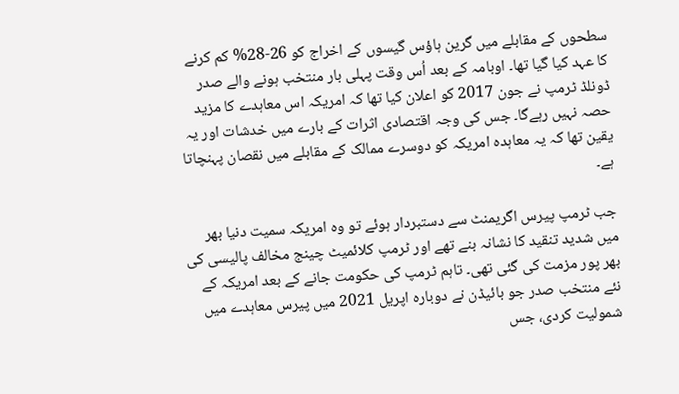سطحوں کے مقابلے میں گرین ہاؤس گیسوں کے اخراج کو 26-28% کم کرنے کا عہد کیا گیا تھا۔ اوبامہ کے بعد اُس وقت پہلی بار منتخب ہونے والے صدر ڈونلڈ ٹرمپ نے جون 2017 کو اعلان کیا تھا کہ امریکہ اس معاہدے کا مزید حصہ نہیں رہےگا۔ جس کی وجہ اقتصادی اثرات کے بارے میں خدشات اور یہ یقین تھا کہ یہ معاہدہ امریکہ کو دوسرے ممالک کے مقابلے میں نقصان پہنچاتا ہے۔

جب ٹرمپ پیرس اگریمنٹ سے دستبردار ہوئے تو وہ امریکہ سمیت دنیا بھر میں شدید تنقید کا نشانہ بنے تھے اور ٹرمپ کلائمیٹ چینج مخالف پالیسی کی بھر پور مزمت کی گئی تھی۔ تاہم ٹرمپ کی حکومت جانے کے بعد امریکہ کے نئے منتخب صدر جو بائیڈن نے دوبارہ اپریل 2021 میں پیرس معاہدے میں شمولیت کردی، جس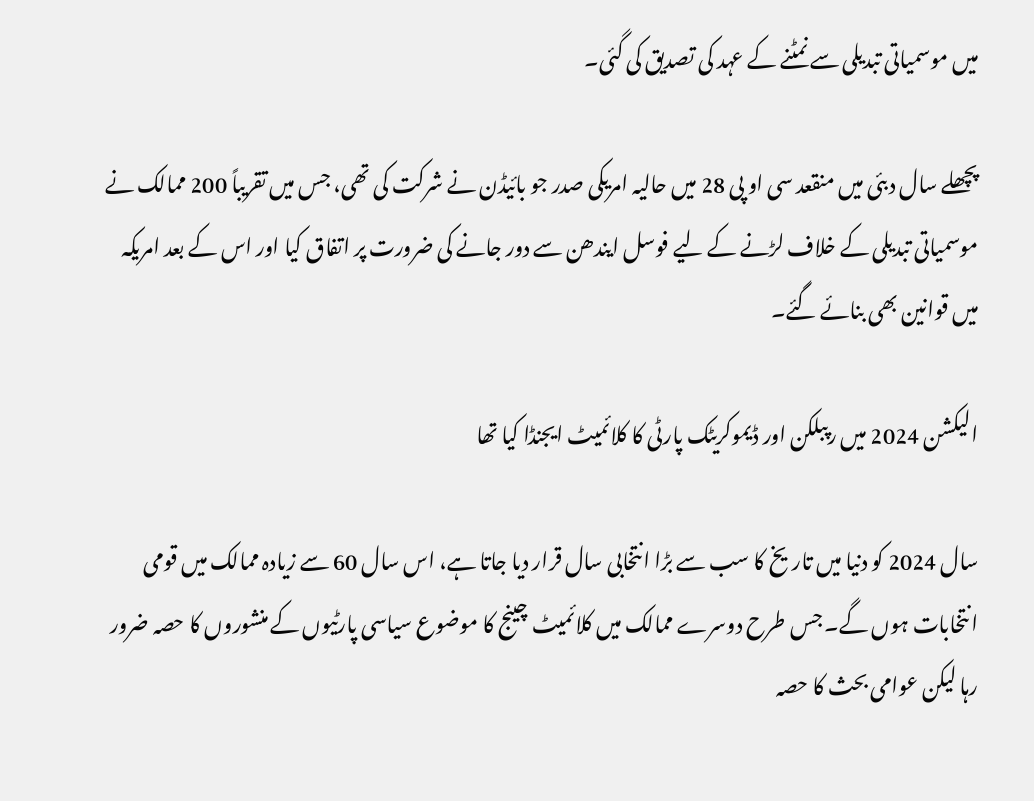میں موسمیاتی تبدیلی سے نمٹنے کے عہد کی تصدیق کی گئی۔

پچھلے سال دبئی میں منقعد سی او پی 28 میں حالیہ امریکی صدر جو بائیڈن نے شرکت کی تھی، جس میں تقریباً 200 ممالک نے موسمیاتی تبدیلی کے خلاف لڑنے کے لیے فوسل ایندھن سے دور جانے کی ضرورت پر اتفاق کیا اور اس کے بعد امریکہ میں قوانین بھی بنائے گئے۔

الیکشن 2024 میں رپبلکن اور ڈیموکریٹک پارٹی کا کلائمیٹ ایجنڈا کیا تھا

سال 2024 کو دنیا میں تاریخ کا سب سے بڑا انتخابی سال قرار دیا جاتا ہے، اس سال 60 سے زیادہ ممالک میں قومی انتخابات ہوں گے۔ جس طرح دوسرے ممالک میں کلائمیٹ چینج کا موضوع سیاسی پارٹیوں کے منشوروں کا حصہ ضرور رہا لیکن عوامی بحث کا حصہ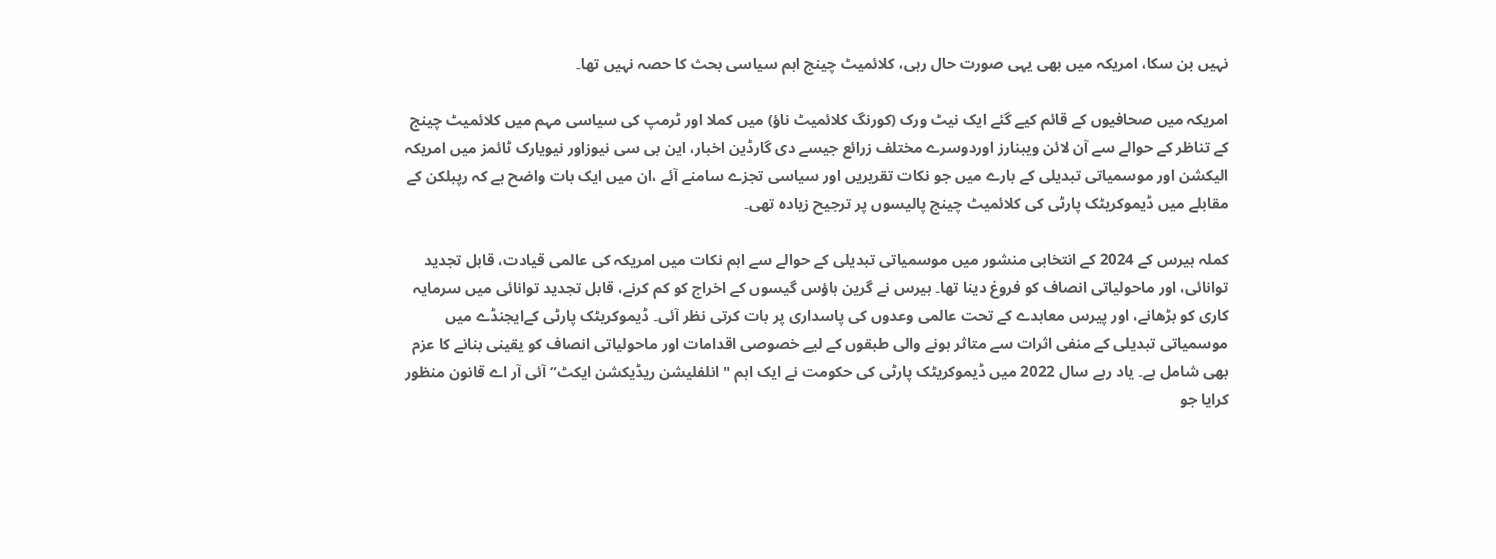نہیں بن سکا، امریکہ میں بھی یہی صورت حال رہی، کلائمیٹ چینج اہم سیاسی بحث کا حصہ نہیں تھا۔

امریکہ میں صحافیوں کے قائم کیے گئے ایک نیٹ ورک (کورنگ کلائمیٹ ناؤ) میں کملا اور ٹرمپ کی سیاسی مہم میں کلائمیٹ چینج کے تناظر کے حوالے سے آن لائن ویبنارز اوردوسرے مختلف زرائع جیسے دی گارڈین اخبار، این بی سی نیوزاور نیویارک ٹائمز میں امریکہ الیکشن اور موسمیاتی تبدیلی کے بارے میں جو نکات تقریریں اور سیاسی تجزے سامنے آئے ،ان میں ایک بات واضح ہے کہ رپبلکن کے مقابلے میں ڈیموکریٹک پارٹی کی کلائمیٹ چینج پالیسوں پر ترجیح زیادہ تھی۔

کملہ ہیرس کے 2024 کے انتخابی منشور میں موسمیاتی تبدیلی کے حوالے سے اہم نکات میں امریکہ کی عالمی قیادت، قابل تجدید توانائی، اور ماحولیاتی انصاف کو فروغ دینا تھا۔ ہیرس نے گرین ہاؤس گیسوں کے اخراج کو کم کرنے، قابل تجدید توانائی میں سرمایہ کاری کو بڑھانے، اور پیرس معاہدے کے تحت عالمی وعدوں کی پاسداری پر بات کرتی نظر آئی۔ ڈیموکریٹک پارٹی کےایجنڈے میں موسمیاتی تبدیلی کے منفی اثرات سے متاثر ہونے والی طبقوں کے لیے خصوصی اقدامات اور ماحولیاتی انصاف کو یقینی بنانے کا عزم بھی شامل ہے۔ یاد رہے سال 2022 میں ڈیموکریٹک پارٹی کی حکومت نے ایک اہم "انلفلیشن ریڈیکشن ایکٹ” آئی آر اے قانون منظور کرایا جو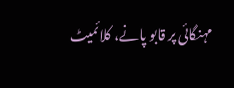مہنگائی پر قابو پانے، کلائمیٹ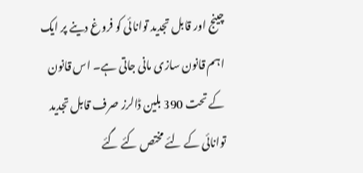چینج اور قابل تجدید توانائی کو فروغ دینے پر ایک اہم قانون سازی مانی جاتی ہے۔ اس قانون کے تحت 390 بلین ڈالرز صرف قابل تجدید توانائی کے لئے مختص کئے گئے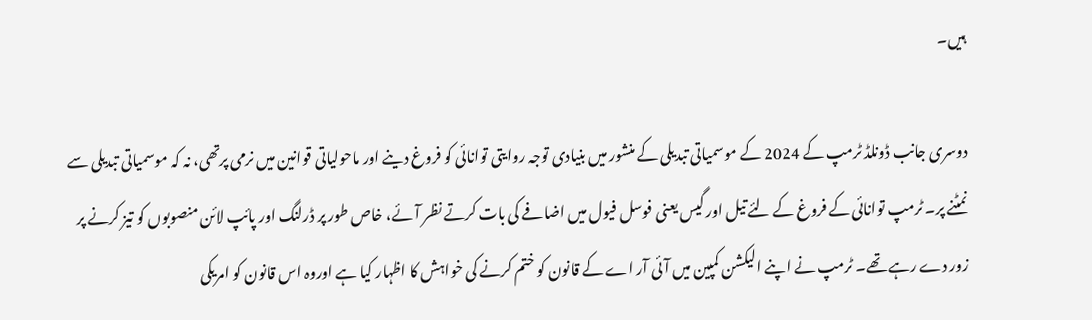ہیں۔

دوسری جانب ڈونلڈ ٹرمپ کے 2024 کے موسمیاتی تبدیلی کے منشور میں بنیادی توجہ روایتی توانائی کو فروغ دینے اور ماحولیاتی قوانین میں نرمی پرتھی، نہ کہ موسمیاتی تبدیلی سے نمٹنے پر۔ ٹرمپ توانائی کے فروغ کے لئے تیل اور گیس یعنی فوسل فیول میں اضافے کی بات کرتے نظر آئے، خاص طور پر ڈرلنگ اور پائپ لائن منصوبوں کو تیز کرنے پر زور دے رہے تھے۔ ٹرمپ نے اپنے الیکشن کمپین میں آئی آر اے کے قانون کو ختم کرنے کی خواہش کا اظہار کیا ہے اوروہ اس قانون کو امریکی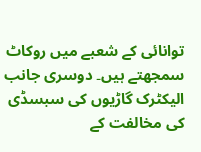توانائی کے شعبے میں روکاٹ سمجھتے ہیں۔ دوسری جانب الیکٹرک گاڑیوں کی سبسڈی کی مخالفت کے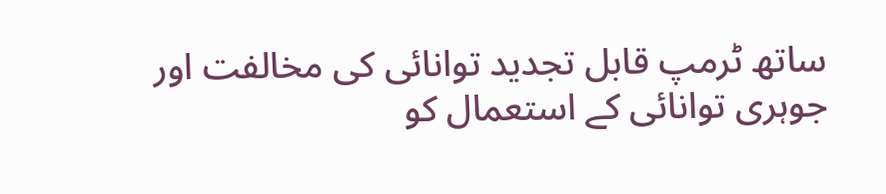ساتھ ٹرمپ قابل تجدید توانائی کی مخالفت اور جوہری توانائی کے استعمال کو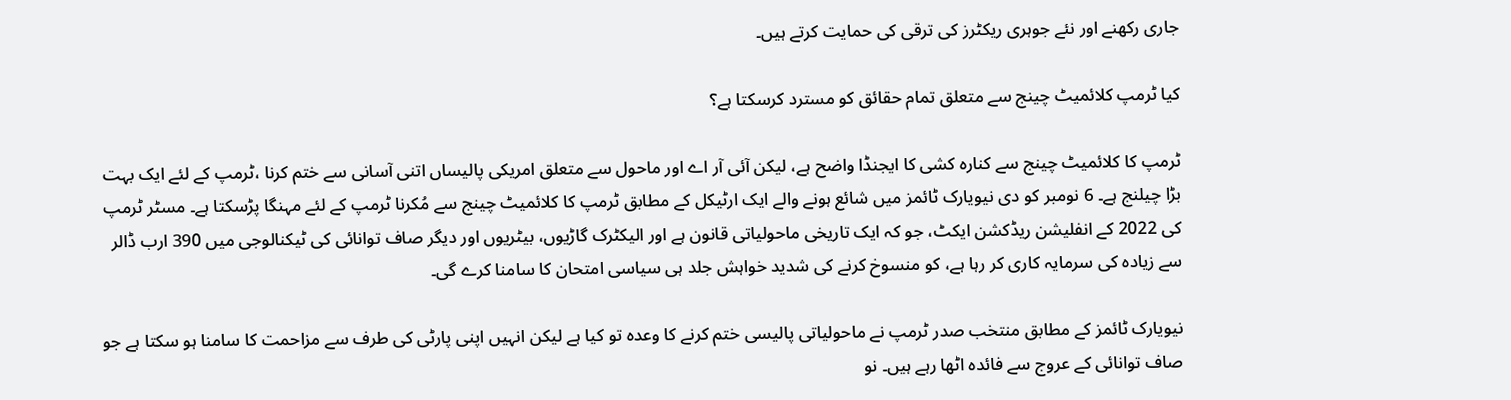جاری رکھنے اور نئے جوہری ریکٹرز کی ترقی کی حمایت کرتے ہیں۔

کیا ٹرمپ کلائمیٹ چینج سے متعلق تمام حقائق کو مسترد کرسکتا ہے؟

ٹرمپ کا کلائمیٹ چینج سے کنارہ کشی کا ایجنڈا واضح ہے، لیکن آئی آر اے اور ماحول سے متعلق امریکی پالیساں اتنی آسانی سے ختم کرنا ،ٹرمپ کے لئے ایک بہت بڑا چیلنج ہے۔ 6 نومبر کو دی نیویارک ٹائمز میں شائع ہونے والے ایک ارٹیکل کے مطابق ٹرمپ کا کلائمیٹ چینج سے مُکرنا ٹرمپ کے لئے مہنگا پڑسکتا ہے۔ مسٹر ٹرمپ کی 2022 کے انفلیشن ریڈکشن ایکٹ، جو کہ ایک تاریخی ماحولیاتی قانون ہے اور الیکٹرک گاڑیوں، بیٹریوں اور دیگر صاف توانائی کی ٹیکنالوجی میں 390 ارب ڈالر سے زیادہ کی سرمایہ کاری کر رہا ہے، کو منسوخ کرنے کی شدید خواہش جلد ہی سیاسی امتحان کا سامنا کرے گی۔

نیویارک ٹائمز کے مطابق منتخب صدر ٹرمپ نے ماحولیاتی پالیسی ختم کرنے کا وعدہ تو کیا ہے لیکن انہیں اپنی پارٹی کی طرف سے مزاحمت کا سامنا ہو سکتا ہے جو صاف توانائی کے عروج سے فائدہ اٹھا رہے ہیں۔ نو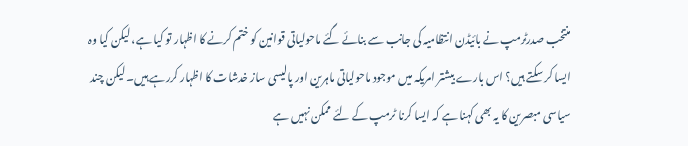منتخب صدرٹرمپ نے بائیڈن انتظامیہ کی جانب سے بنائے گئے ماحولیاتی قوانین کو ختم کرنے کا اظہار تو کیا ہے، لیکن کیا وہ ایسا کر سکتے ہیں؟ اس بارے بیشتر امریکہ میں موجود ماحولیاتی ماہرین اور پالیسی ساز خدشات کا اظہار کررہے ہیں۔ لیکن چند سیاسی مبصرین کا یہ بھی کہنا ہے کہ ایسا کرنا ٹرمپ کے لئے ممکن نہیں ہے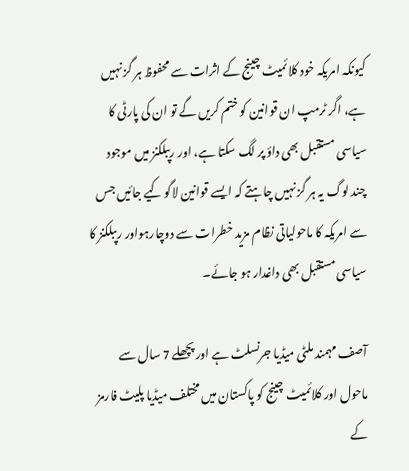کیونکہ امریکہ خود کلائمیٹ چینج کے اثرات سے محفوظ ہر گز نہیں ہے، اگر ٹرمپ ان قوانین کو ختم کریں گے تو ان کی پارٹی کا سیاسی مستقبل بھی داؤ پر لگ سکتا ہے، اور رپبلکنز میں موجود چند لوگ یہ ہر گز نہیں چاہتے کہ ایسے قوانین لاگو کیے جائیں جس سے امریکہ کا ماحولیاتی نظام مزید خطرات سے دوچارہواور رپبلکنز کا سیاسی مستقبل بھی داغدار ہو جائے۔

آصف مہمند ملٹی میڈیا جرنسلٹ ہے اور پچھلے 7 سال سے ماحول اور کلائمیٹ چینج کو پاکستان میں مختلف میڈیا پلیٹ فارمز کے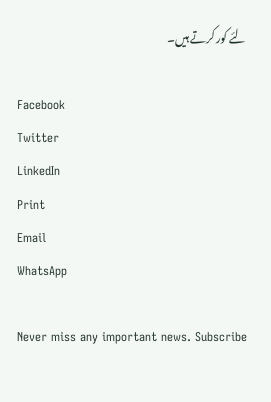لئے کور کرتے ہیں۔

Facebook
Twitter
LinkedIn
Print
Email
WhatsApp

Never miss any important news. Subscribe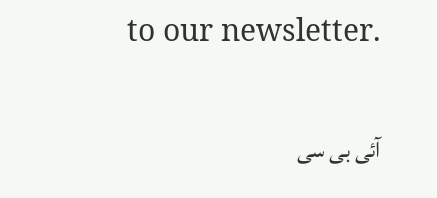to our newsletter.

آئی بی سی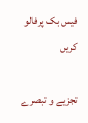فیس بک پرفالو کریں

تجزیے و تبصرے